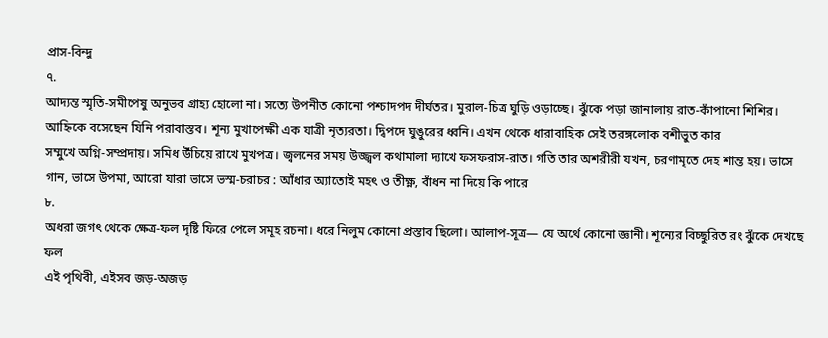প্রাস-বিন্দু
৭.
আদ্যন্ত স্মৃতি-সমীপেষু অনুভব গ্রাহ্য হোলো না। সত্যে উপনীত কোনো পশ্চাদপদ দীর্ঘতর। মুরাল-চিত্র ঘুড়ি ওড়াচ্ছে। ঝুঁকে পড়া জানালায় রাত-কাঁপানো শিশির। আহ্নিকে বসেছেন যিনি পরাবাস্তব। শূন্য মুখাপেক্ষী এক যাত্রী নৃত্যরতা। দ্বিপদে ঘুঙুরের ধ্বনি। এখন থেকে ধারাবাহিক সেই তরঙ্গলোক বশীভুত কার
সম্মুখে অগ্নি-সম্প্রদায়। সমিধ উঁচিয়ে রাখে মুখপত্র। জ্বলনের সময় উজ্জ্বল কথামালা দ্যাখে ফসফরাস-রাত। গতি তার অশরীরী যখন, চরণামৃতে দেহ শান্ত হয়। ভাসে গান, ভাসে উপমা, আরো যারা ভাসে ভস্ম-চরাচর : আঁধার অ্যাতোই মহৎ ও তীক্ষ্ণ, বাঁধন না দিয়ে কি পারে
৮.
অধরা জগৎ থেকে ক্ষেত্র-ফল দৃষ্টি ফিরে পেলে সমূহ রচনা। ধরে নিলুম কোনো প্রস্তাব ছিলো। আলাপ-সূত্র— যে অর্থে কোনো জ্ঞানী। শূন্যের বিচ্ছুরিত রং ঝুঁকে দেখছে ফল
এই পৃথিবী, এইসব জড়-অজড়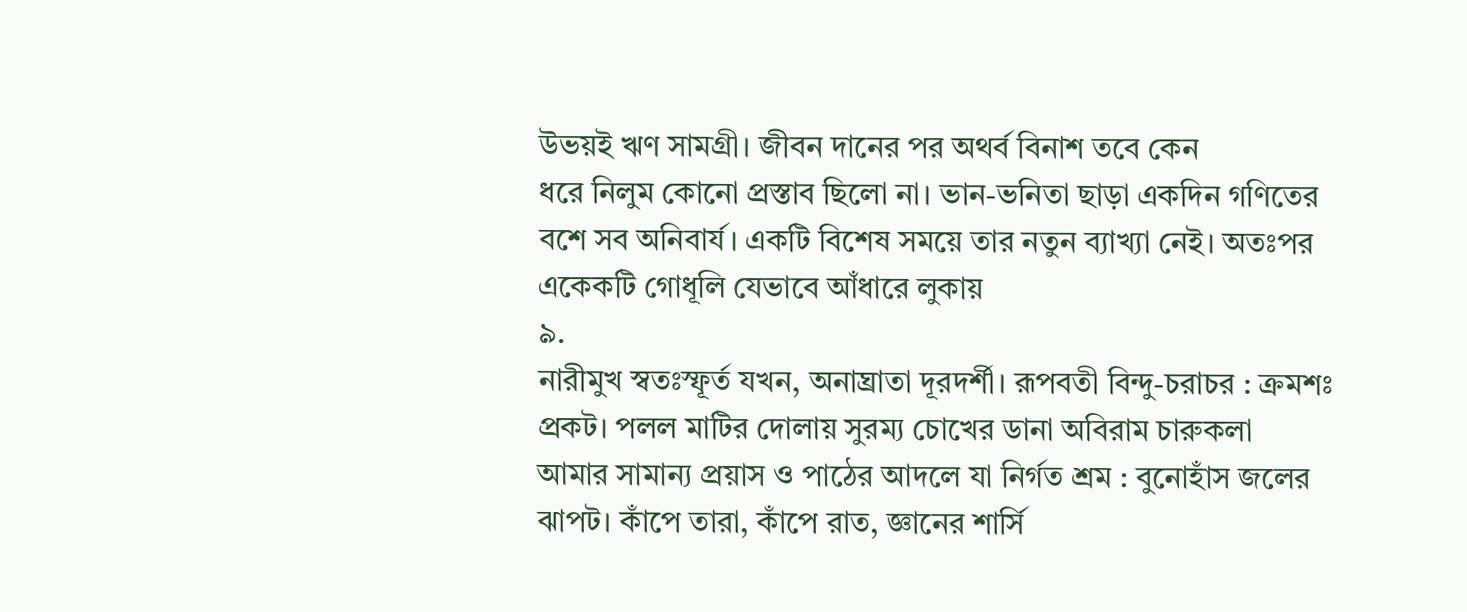উভয়ই ঋণ সামগ্রী। জীবন দানের পর অথর্ব বিনাশ তবে কেন
ধরে নিলুম কোনো প্রস্তাব ছিলো না। ভান-ভনিতা ছাড়া একদিন গণিতের বশে সব অনিবার্য। একটি বিশেষ সময়ে তার নতুন ব্যাখ্যা নেই। অতঃপর একেকটি গোধূলি যেভাবে আঁধারে লুকায়
৯.
নারীমুখ স্বতঃস্ফূর্ত যখন, অনাঘ্রাতা দূরদর্শী। রূপবতী বিন্দু-চরাচর : ক্রমশঃ প্রকট। পলল মাটির দোলায় সুরম্য চোখের ডানা অবিরাম চারুকলা
আমার সামান্য প্রয়াস ও পাঠের আদলে যা নির্গত শ্রম : বুনোহাঁস জলের ঝাপট। কাঁপে তারা, কাঁপে রাত, জ্ঞানের শার্সি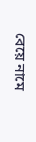বেয়ে নামে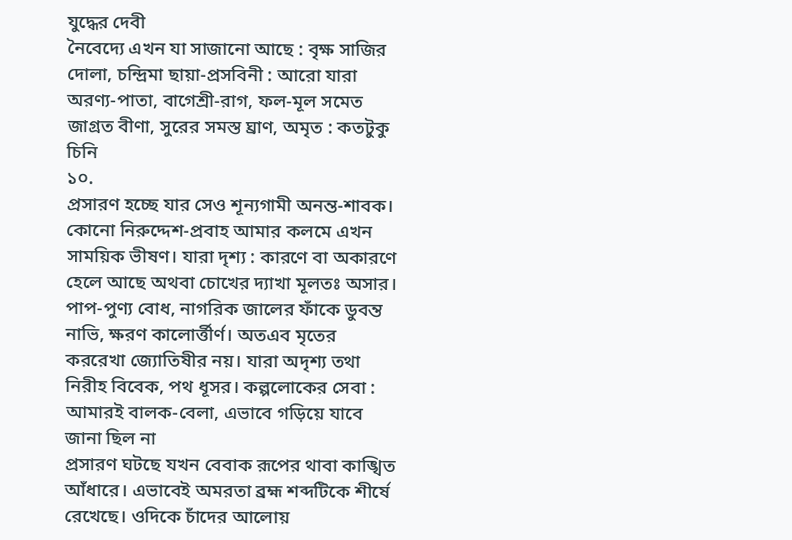যুদ্ধের দেবী
নৈবেদ্যে এখন যা সাজানো আছে : বৃক্ষ সাজির দোলা, চন্দ্রিমা ছায়া-প্রসবিনী : আরো যারা অরণ্য-পাতা, বাগেশ্রী-রাগ, ফল-মূল সমেত জাগ্রত বীণা, সুরের সমস্ত ঘ্রাণ, অমৃত : কতটুকু চিনি
১০.
প্রসারণ হচ্ছে যার সেও শূন্যগামী অনন্ত-শাবক। কোনো নিরুদ্দেশ-প্রবাহ আমার কলমে এখন সাময়িক ভীষণ। যারা দৃশ্য : কারণে বা অকারণে হেলে আছে অথবা চোখের দ্যাখা মূলতঃ অসার। পাপ-পুণ্য বোধ, নাগরিক জালের ফাঁকে ডুবন্ত নাভি, ক্ষরণ কালোর্ত্তীর্ণ। অতএব মৃতের কররেখা জ্যোতিষীর নয়। যারা অদৃশ্য তথা নিরীহ বিবেক, পথ ধূসর। কল্পলোকের সেবা : আমারই বালক-বেলা, এভাবে গড়িয়ে যাবে জানা ছিল না
প্রসারণ ঘটছে যখন বেবাক রূপের থাবা কাঙ্খিত আঁধারে। এভাবেই অমরতা ব্রহ্ম শব্দটিকে শীর্ষে রেখেছে। ওদিকে চাঁদের আলোয়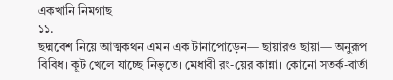একখানি নিমগাছ
১১.
ছদ্মবেশ নিয়ে আত্মকথন এমন এক টানাপোড়েন— ছায়ারও ছায়া— অনুরূপ বিবিধ। কূট খেলে যাচ্ছে নিভৃতে। মেধাবী রং-য়ের কান্না। কোনো সতর্ক-বার্তা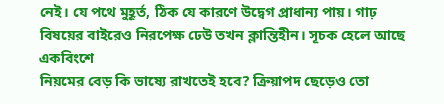নেই। যে পথে মুহূর্ত, ঠিক যে কারণে উদ্বেগ প্রাধান্য পায়। গাঢ় বিষয়ের বাইরেও নিরপেক্ষ ঢেউ তখন ক্লান্তিহীন। সূচক হেলে আছে একবিংশে
নিয়মের বেড় কি ভাষ্যে রাখতেই হবে? ক্রিয়াপদ ছেড়েও তো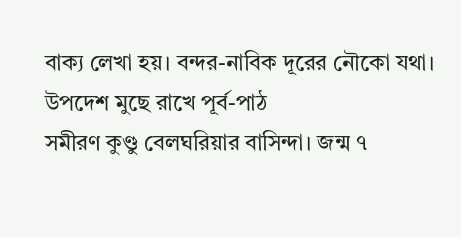বাক্য লেখা হয়। বন্দর-নাবিক দূরের নৌকো যথা। উপদেশ মুছে রাখে পূর্ব-পাঠ
সমীরণ কুণ্ডু বেলঘরিয়ার বাসিন্দা। জন্ম ৭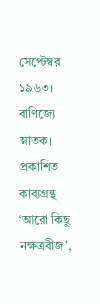সেপ্টেম্বর ১৯৬৩। বাণিজ্যে স্নাতক। প্রকাশিত কাব্যগ্রন্থ ‘আরো কিছু নক্ষত্রবীজ’,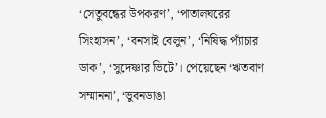‘সেতুবন্ধের উপকরণ’, ‘পাতালঘরের সিংহাসন’, ‘বনসাই বেলুন’, ‘নিষিদ্ধ প্যাঁচার ডাক’, ‘সুদেষ্ণার ভিটে’। পেয়েছেন ‘ঋতবাণ সম্মাননা’, ‘ভুবনডাঙা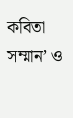কবিতা সম্মান’ ও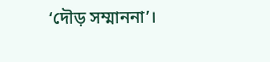‘দৌড় সম্মাননা’।